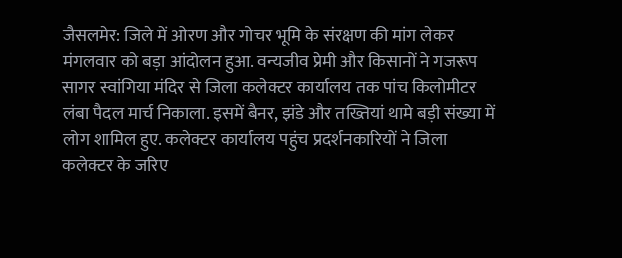जैसलमेर: जिले में ओरण और गोचर भूमि के संरक्षण की मांग लेकर मंगलवार को बड़ा आंदोलन हुआ. वन्यजीव प्रेमी और किसानों ने गजरूप सागर स्वांगिया मंदिर से जिला कलेक्टर कार्यालय तक पांच किलोमीटर लंबा पैदल मार्च निकाला. इसमें बैनर, झंडे और तख्तियां थामे बड़ी संख्या में लोग शामिल हुए. कलेक्टर कार्यालय पहुंच प्रदर्शनकारियों ने जिला कलेक्टर के जरिए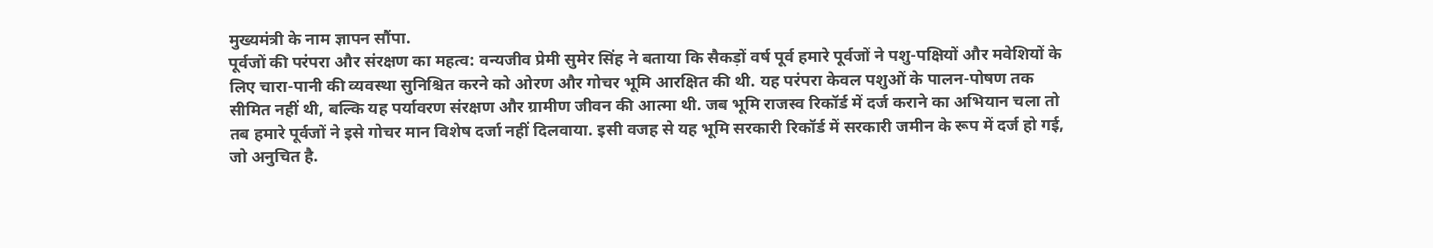मुख्यमंत्री के नाम ज्ञापन सौंपा.
पूर्वजों की परंपरा और संरक्षण का महत्व: वन्यजीव प्रेमी सुमेर सिंह ने बताया कि सैकड़ों वर्ष पूर्व हमारे पूर्वजों ने पशु-पक्षियों और मवेशियों के लिए चारा-पानी की व्यवस्था सुनिश्चित करने को ओरण और गोचर भूमि आरक्षित की थी. यह परंपरा केवल पशुओं के पालन-पोषण तक सीमित नहीं थी, बल्कि यह पर्यावरण संरक्षण और ग्रामीण जीवन की आत्मा थी. जब भूमि राजस्व रिकॉर्ड में दर्ज कराने का अभियान चला तो तब हमारे पूर्वजों ने इसे गोचर मान विशेष दर्जा नहीं दिलवाया. इसी वजह से यह भूमि सरकारी रिकॉर्ड में सरकारी जमीन के रूप में दर्ज हो गई, जो अनुचित है.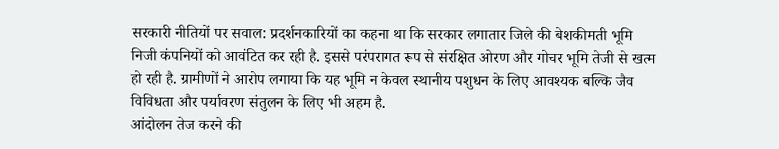सरकारी नीतियों पर सवाल: प्रदर्शनकारियों का कहना था कि सरकार लगातार जिले की बेशकीमती भूमि निजी कंपनियों को आवंटित कर रही है. इससे परंपरागत रूप से संरक्षित ओरण और गोचर भूमि तेजी से खत्म हो रही है. ग्रामीणों ने आरोप लगाया कि यह भूमि न केवल स्थानीय पशुधन के लिए आवश्यक बल्कि जैव विविधता और पर्यावरण संतुलन के लिए भी अहम है.
आंदोलन तेज करने की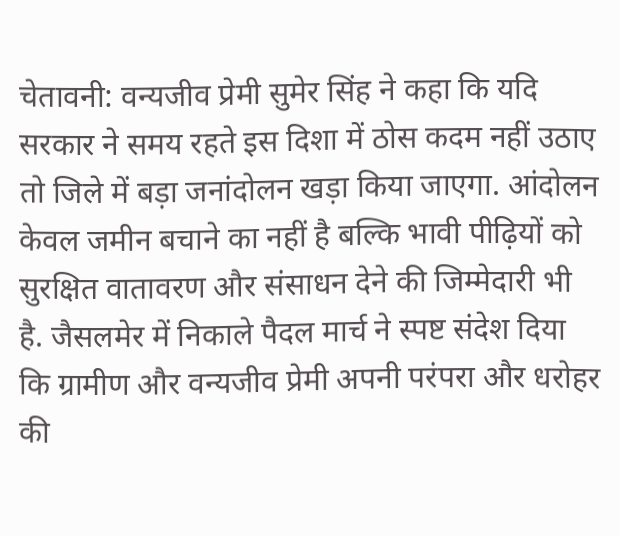चेतावनी: वन्यजीव प्रेमी सुमेर सिंह ने कहा कि यदि सरकार ने समय रहते इस दिशा में ठोस कदम नहीं उठाए तो जिले में बड़ा जनांदोलन खड़ा किया जाएगा. आंदोलन केवल जमीन बचाने का नहीं है बल्कि भावी पीढ़ियों को सुरक्षित वातावरण और संसाधन देने की जिम्मेदारी भी है. जैसलमेर में निकाले पैदल मार्च ने स्पष्ट संदेश दिया कि ग्रामीण और वन्यजीव प्रेमी अपनी परंपरा और धरोहर की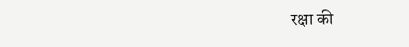रक्षा की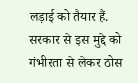लड़ाई को तैयार हैं. सरकार से इस मुद्दे को गंभीरता से लेकर ठोस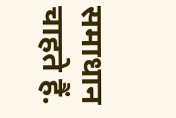समाधान चाहते हैं.